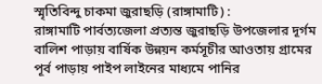স্মৃতিবিন্দু চাকমা জুরাছড়ি (রাঙ্গামাটি) :
রাঙ্গামাটি পার্বত্যজেলা প্রত্যন্ত জুরাছড়ি উপজেলার দূর্গম বালিশ পাড়ায় বার্ষিক উন্নয়ন কর্মসূচীর আওতায় গ্রামের পূর্ব পাড়ায় পাইপ লাইনের মাধ্যমে পানির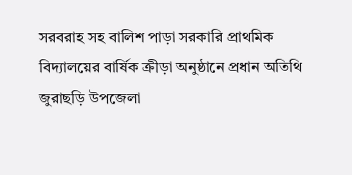সরবরাহ সহ বালিশ পাড়া সরকারি প্রাথমিক বিদ্যালয়ের বার্ষিক ক্রীড়া অনুষ্ঠানে প্রধান অতিথি জুরাছড়ি উপজেলা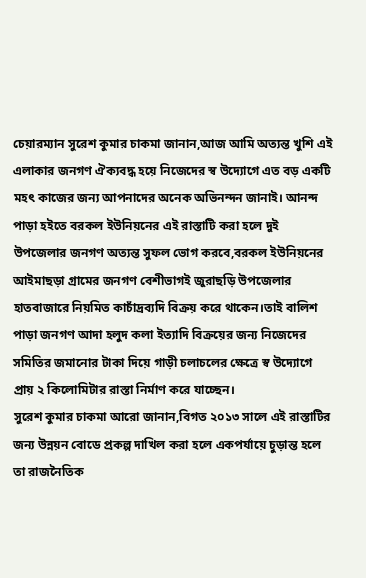চেয়ারম্যান সুরেশ কুমার চাকমা জানান,আজ আমি অত্যন্ত খুশি এই এলাকার জনগণ ঐক্যবদ্ধ হয়ে নিজেদের স্ব উদ্যোগে এত বড় একটি মহৎ কাজের জন্য আপনাদের অনেক অভিনন্দন জানাই। আনন্দ পাড়া হইতে বরকল ইউনিয়নের এই রাস্তাটি করা হলে দুই উপজেলার জনগণ অত্যন্ত সুফল ভোগ করবে,বরকল ইউনিয়নের আইমাছড়া গ্রামের জনগণ বেশীভাগই জুরাছড়ি উপজেলার হাতবাজারে নিয়মিত কাচাঁদ্রব্যদি বিক্রয় করে থাকেন।তাই বালিশ পাড়া জনগণ আদা হলুদ কলা ইত্যাদি বিক্রয়ের জন্য নিজেদের সমিতির জমানোর টাকা দিয়ে গাড়ী চলাচলের ক্ষেত্রে স্ব উদ্যোগে প্রায় ২ কিলোমিটার রাস্তা নির্মাণ করে যাচ্ছেন।
সুরেশ কুমার চাকমা আরো জানান,বিগত ২০১৩ সালে এই রাস্তাটির জন্য উন্নয়ন বোডে প্রকল্প দাখিল করা হলে একপর্যায়ে চুড়ান্ত হলে তা রাজনৈতিক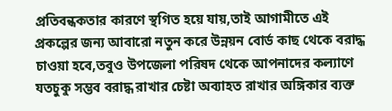প্রতিবন্ধকতার কারণে স্থগিত হয়ে যায়,তাই আগামীতে এই প্রকল্পের জন্য আবারো নতুন করে উন্নয়ন বোর্ড কাছ থেকে বরাদ্ধ চাওয়া হবে,তবুও উপজেলা পরিষদ থেকে আপনাদের কল্যাণে যতচুকু সম্ভব বরাদ্ধ রাখার চেষ্টা অব্যাহত রাখার অঙ্গিকার ব্যক্ত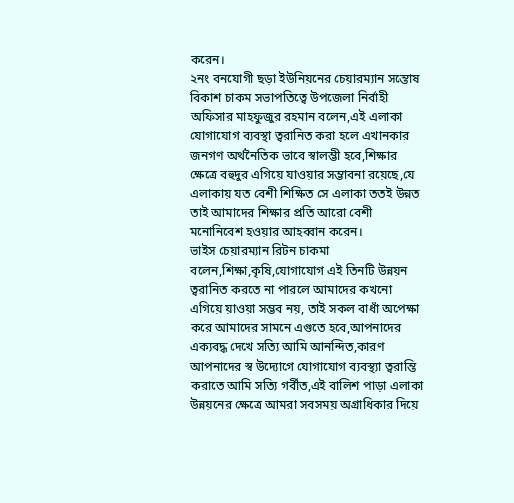করেন।
২নং বনযোগী ছড়া ইউনিয়নের চেয়ারম্যান সন্তোষ বিকাশ চাকম সভাপতিত্বে উপজেলা নির্বাহী অফিসার মাহফুজুর রহমান বলেন,এই এলাকা যোগাযোগ ব্যবস্থা ত্বরানিত করা হলে এখানকার জনগণ অর্থনৈতিক ভাবে স্বালম্ভী হবে,শিক্ষার ক্ষেত্রে বহুদুর এগিয়ে যাওয়ার সম্ভাবনা রয়েছে,যে এলাকায় যত বেশী শিক্ষিত সে এলাকা ততই উন্নত তাই আমাদের শিক্ষার প্রতি আরো বেশী মনোনিবেশ হওয়ার আহব্বান করেন।
ভাইস চেয়ারম্যান রিটন চাকমা বলেন,শিক্ষা,কৃষি,যোগাযোগ এই তিনটি উন্নয়ন ত্বরানিত করতে না পারলে আমাদের কখনো এগিয়ে য়াওয়া সম্ভব নয়, তাই সকল বাধাঁ অপেক্ষা করে আমাদের সামনে এগুতে হবে,আপনাদের এক্যবদ্ধ দেখে সত্যি আমি আনন্দিত,কারণ আপনাদের স্ব উদ্যোগে যোগাযোগ ব্যবস্থ্যা ত্বরান্তি করাতে আমি সত্যি গর্বীত,এই বালিশ পাড়া এলাকা উন্নয়নের ক্ষেত্রে আমরা সবসময় অগ্রাধিকার দিয়ে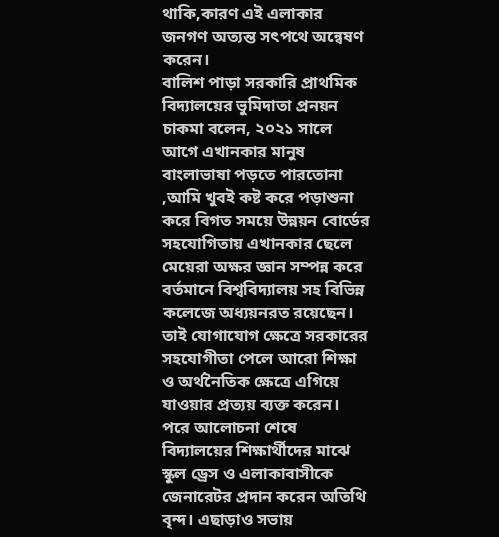থাকি,কারণ এই এলাকার জনগণ অত্যন্ত সৎপথে অন্বেষণ করেন।
বালিশ পাড়া সরকারি প্রাথমিক বিদ্যালয়ের ভুমিদাতা প্রনয়ন চাকমা বলেন, ২০২১ সালে আগে এখানকার মানুষ বাংলাভাষা পড়তে পারতোনা ,আমি খুবই কষ্ট করে পড়াশুনা করে বিগত সময়ে উন্নয়ন বোর্ডের সহযোগিতায় এখানকার ছেলে মেয়েরা অক্ষর জ্ঞান সম্পন্ন করে বর্তমানে বিশ্ববিদ্যালয় সহ বিভিন্ন কলেজে অধ্যয়নরত রয়েছেন। তাই যোগাযোগ ক্ষেত্রে সরকারের সহযোগীতা পেলে আরো শিক্ষা ও অর্থনৈতিক ক্ষেত্রে এগিয়ে যাওয়ার প্রত্যয় ব্যক্ত করেন।
পরে আলোচনা শেষে বিদ্যালয়ের শিক্ষার্থীদের মাঝে স্কুল ড্রেস ও এলাকাবাসীকে জেনারেটর প্রদান করেন অতিথি বৃন্দ। এছাড়াও সভায়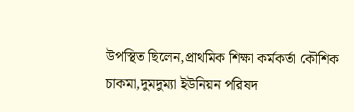উপস্থিত ছিলেন,প্রাথমিক শিক্ষা কর্মকর্তা কৌশিক চাকমা,দুমদুম্যা ইউনিয়ন পরিষদ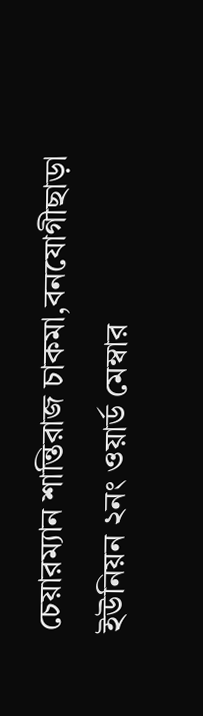চেয়ারম্যান শান্তিরাজ চাকমা,বনযোগীছাড়া ইউনিয়ন ২নং ওয়ার্ড মেম্বার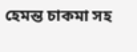হেমন্ত চাকমা সহ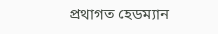প্রথাগত হেডম্যান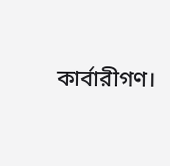কার্বারীগণ।